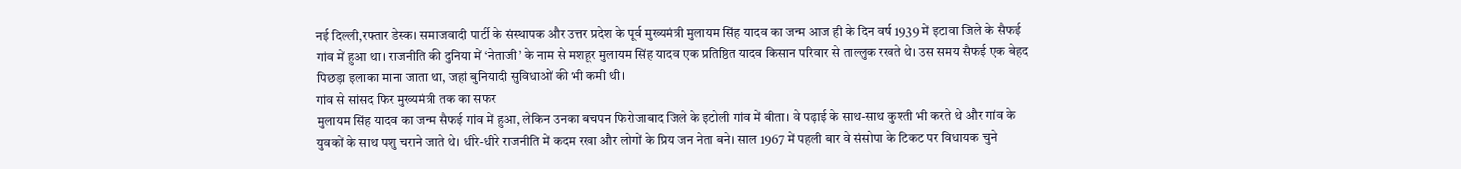नई दिल्ली,रफ्तार डेस्क। समाजवादी पार्टी के संस्थापक और उत्तर प्रदेश के पूर्व मुख्यमंत्री मुलायम सिंह यादव का जन्म आज ही के दिन वर्ष 1939 में इटावा जिले के सैफई गांव में हुआ था। राजनीति की दुनिया में ‘नेताजी’ के नाम से मशहूर मुलायम सिंह यादव एक प्रतिष्ठित यादव किसान परिवार से ताल्लुक रखते थे। उस समय सैफई एक बेहद पिछड़ा इलाका माना जाता था, जहां बुनियादी सुविधाओं की भी कमी थी।
गांव से सांसद फिर मुख्यमंत्री तक का सफर
मुलायम सिंह यादव का जन्म सैफई गांव में हुआ, लेकिन उनका बचपन फिरोजाबाद जिले के इटोली गांव में बीता। वे पढ़ाई के साथ-साथ कुश्ती भी करते थे और गांव के युवकों के साथ पशु चराने जाते थे। धीरे-धीरे राजनीति में कदम रखा और लोगों के प्रिय जन नेता बने। साल 1967 में पहली बार वे संसोपा के टिकट पर विधायक चुने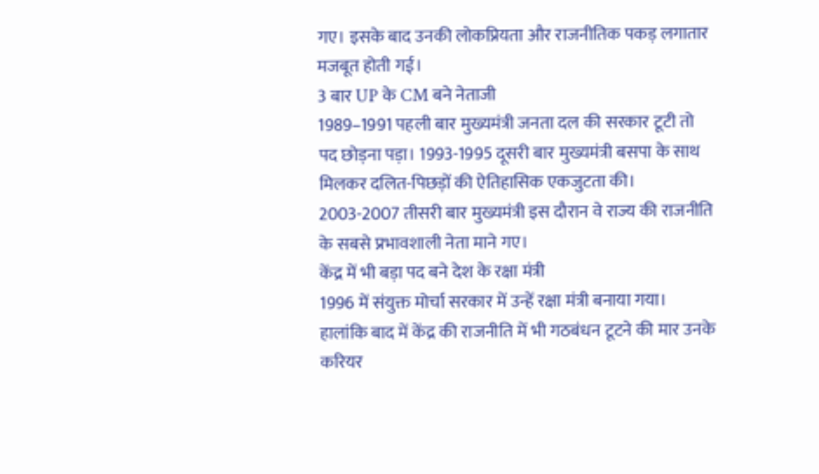गए। इसके बाद उनकी लोकप्रियता और राजनीतिक पकड़ लगातार मजबूत होती गई।
3 बार UP के CM बने नेताजी
1989–1991 पहली बार मुख्यमंत्री जनता दल की सरकार टूटी तो पद छोड़ना पड़ा। 1993-1995 दूसरी बार मुख्यमंत्री बसपा के साथ मिलकर दलित-पिछड़ों की ऐतिहासिक एकजुटता की। 2003-2007 तीसरी बार मुख्यमंत्री इस दौरान वे राज्य की राजनीति के सबसे प्रभावशाली नेता माने गए।
केंद्र में भी बड़ा पद बने देश के रक्षा मंत्री
1996 में संयुक्त मोर्चा सरकार में उन्हें रक्षा मंत्री बनाया गया। हालांकि बाद में केंद्र की राजनीति में भी गठबंधन टूटने की मार उनके करियर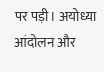पर पड़ी। अयोध्या आंदोलन और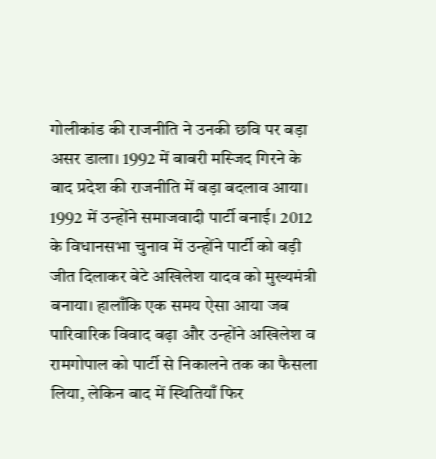गोलीकांड की राजनीति ने उनकी छवि पर बड़ा असर डाला। 1992 में बाबरी मस्जिद गिरने के बाद प्रदेश की राजनीति में बड़ा बदलाव आया। 1992 में उन्होंने समाजवादी पार्टी बनाई। 2012 के विधानसभा चुनाव में उन्होंने पार्टी को बड़ी जीत दिलाकर बेटे अखिलेश यादव को मुख्यमंत्री बनाया। हालाँकि एक समय ऐसा आया जब पारिवारिक विवाद बढ़ा और उन्होंने अखिलेश व रामगोपाल को पार्टी से निकालने तक का फैसला लिया, लेकिन बाद में स्थितियाँ फिर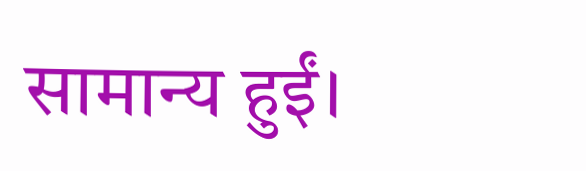सामान्य हुईं।